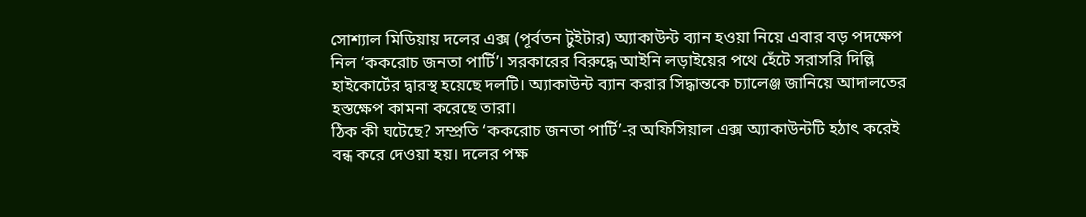সোশ্যাল মিডিয়ায় দলের এক্স (পূর্বতন টুইটার) অ্যাকাউন্ট ব্যান হওয়া নিয়ে এবার বড় পদক্ষেপ নিল ‘ককরোচ জনতা পার্টি’। সরকারের বিরুদ্ধে আইনি লড়াইয়ের পথে হেঁটে সরাসরি দিল্লি হাইকোর্টের দ্বারস্থ হয়েছে দলটি। অ্যাকাউন্ট ব্যান করার সিদ্ধান্তকে চ্যালেঞ্জ জানিয়ে আদালতের হস্তক্ষেপ কামনা করেছে তারা।
ঠিক কী ঘটেছে? সম্প্রতি ‘ককরোচ জনতা পার্টি’-র অফিসিয়াল এক্স অ্যাকাউন্টটি হঠাৎ করেই বন্ধ করে দেওয়া হয়। দলের পক্ষ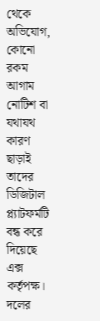থেকে অভিযোগ, কোনো রকম আগাম নোটিশ বা যথাযথ কারণ ছাড়াই তাদের ডিজিটাল প্ল্যাটফর্মটি বন্ধ করে দিয়েছে এক্স কর্তৃপক্ষ। দলের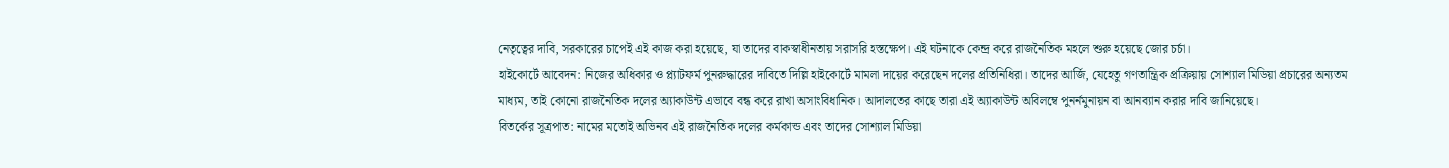নেতৃত্বের দাবি, সরকারের চাপেই এই কাজ করা হয়েছে, যা তাদের বাকস্বাধীনতায় সরাসরি হস্তক্ষেপ। এই ঘটনাকে কেন্দ্র করে রাজনৈতিক মহলে শুরু হয়েছে জোর চর্চা।
হাইকোর্টে আবেদন: নিজের অধিকার ও প্ল্যাটফর্ম পুনরুদ্ধারের দাবিতে দিল্লি হাইকোর্টে মামলা দায়ের করেছেন দলের প্রতিনিধিরা। তাদের আর্জি, যেহেতু গণতান্ত্রিক প্রক্রিয়ায় সোশ্যাল মিডিয়া প্রচারের অন্যতম মাধ্যম, তাই কোনো রাজনৈতিক দলের অ্যাকাউন্ট এভাবে বন্ধ করে রাখা অসাংবিধানিক। আদালতের কাছে তারা এই অ্যাকাউন্ট অবিলম্বে পুনর্নমুনায়ন বা আনব্যান করার দাবি জানিয়েছে।
বিতর্কের সূত্রপাত: নামের মতোই অভিনব এই রাজনৈতিক দলের কর্মকান্ড এবং তাদের সোশ্যাল মিডিয়া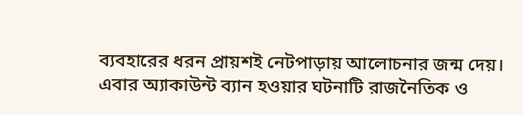ব্যবহারের ধরন প্রায়শই নেটপাড়ায় আলোচনার জন্ম দেয়। এবার অ্যাকাউন্ট ব্যান হওয়ার ঘটনাটি রাজনৈতিক ও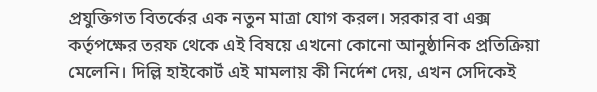প্রযুক্তিগত বিতর্কের এক নতুন মাত্রা যোগ করল। সরকার বা এক্স কর্তৃপক্ষের তরফ থেকে এই বিষয়ে এখনো কোনো আনুষ্ঠানিক প্রতিক্রিয়া মেলেনি। দিল্লি হাইকোর্ট এই মামলায় কী নির্দেশ দেয়, এখন সেদিকেই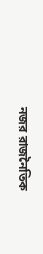নজর রাজনৈতিক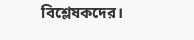বিশ্লেষকদের।